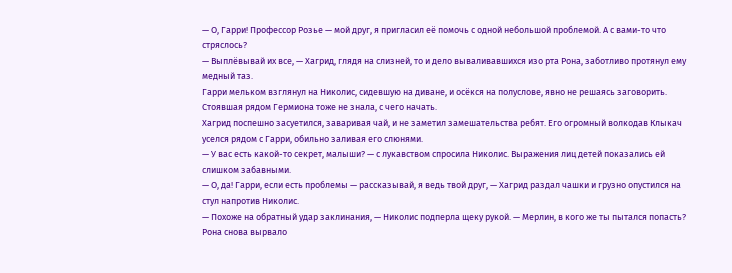— О, Гарри! Профессор Розье — мой друг, я пригласил её помочь с одной небольшой проблемой. А с вами-то что стряслось?
— Выплёвывай их все, — Хагрид, глядя на слизней, то и дело вываливавшихся изо рта Рона, заботливо протянул ему медный таз.
Гарри мельком взглянул на Николис, сидевшую на диване, и осёкся на полуслове, явно не решаясь заговорить. Стоявшая рядом Гермиона тоже не знала, с чего начать.
Хагрид поспешно засуетился, заваривая чай, и не заметил замешательства ребят. Его огромный волкодав Клыкач уселся рядом с Гарри, обильно заливая его слюнями.
— У вас есть какой-то секрет, малыши? — с лукавством спросила Николис. Выражения лиц детей показались ей слишком забавными.
— О, да! Гарри, если есть проблемы — рассказывай, я ведь твой друг, — Хагрид раздал чашки и грузно опустился на стул напротив Николис.
— Похоже на обратный удар заклинания, — Николис подперла щеку рукой. — Мерлин, в кого же ты пытался попасть?
Рона снова вырвало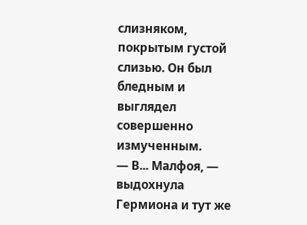слизняком, покрытым густой слизью. Он был бледным и выглядел совершенно измученным.
— В... Малфоя, — выдохнула Гермиона и тут же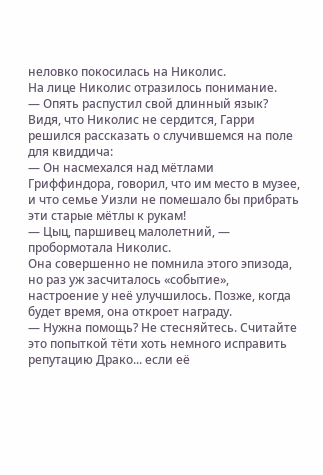неловко покосилась на Николис.
На лице Николис отразилось понимание.
— Опять распустил свой длинный язык?
Видя, что Николис не сердится, Гарри решился рассказать о случившемся на поле для квиддича:
— Он насмехался над мётлами Гриффиндора, говорил, что им место в музее, и что семье Уизли не помешало бы прибрать эти старые мётлы к рукам!
— Цыц, паршивец малолетний, — пробормотала Николис.
Она совершенно не помнила этого эпизода, но раз уж засчиталось «событие», настроение у неё улучшилось. Позже, когда будет время, она откроет награду.
— Нужна помощь? Не стесняйтесь. Считайте это попыткой тёти хоть немного исправить репутацию Драко... если её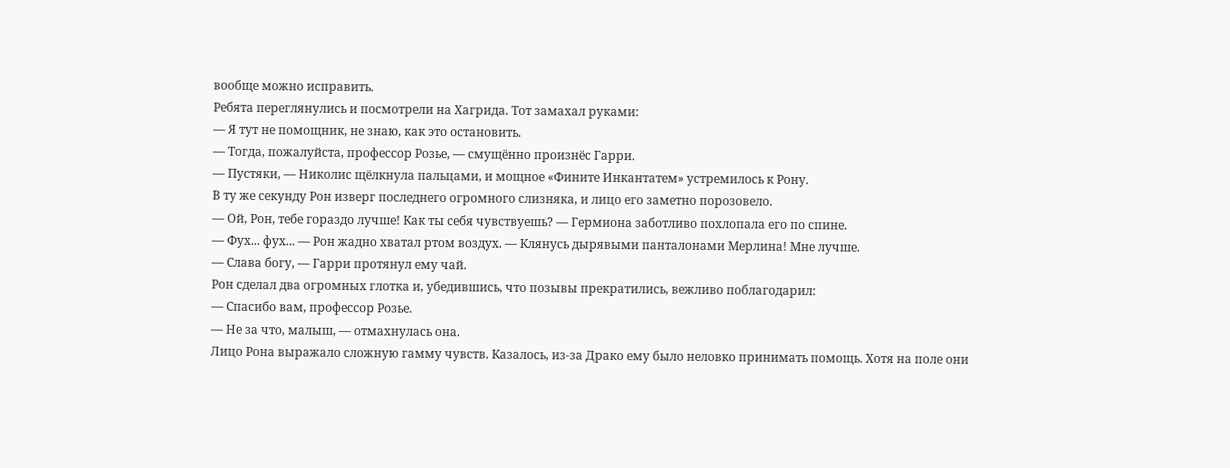вообще можно исправить.
Ребята переглянулись и посмотрели на Хагрида. Тот замахал руками:
— Я тут не помощник, не знаю, как это остановить.
— Тогда, пожалуйста, профессор Розье, — смущённо произнёс Гарри.
— Пустяки, — Николис щёлкнула пальцами, и мощное «Фините Инкантатем» устремилось к Рону.
В ту же секунду Рон изверг последнего огромного слизняка, и лицо его заметно порозовело.
— Ой, Рон, тебе гораздо лучше! Как ты себя чувствуешь? — Гермиона заботливо похлопала его по спине.
— Фух... фух... — Рон жадно хватал ртом воздух. — Клянусь дырявыми панталонами Мерлина! Мне лучше.
— Слава богу, — Гарри протянул ему чай.
Рон сделал два огромных глотка и, убедившись, что позывы прекратились, вежливо поблагодарил:
— Спасибо вам, профессор Розье.
— Не за что, малыш, — отмахнулась она.
Лицо Рона выражало сложную гамму чувств. Казалось, из-за Драко ему было неловко принимать помощь. Хотя на поле они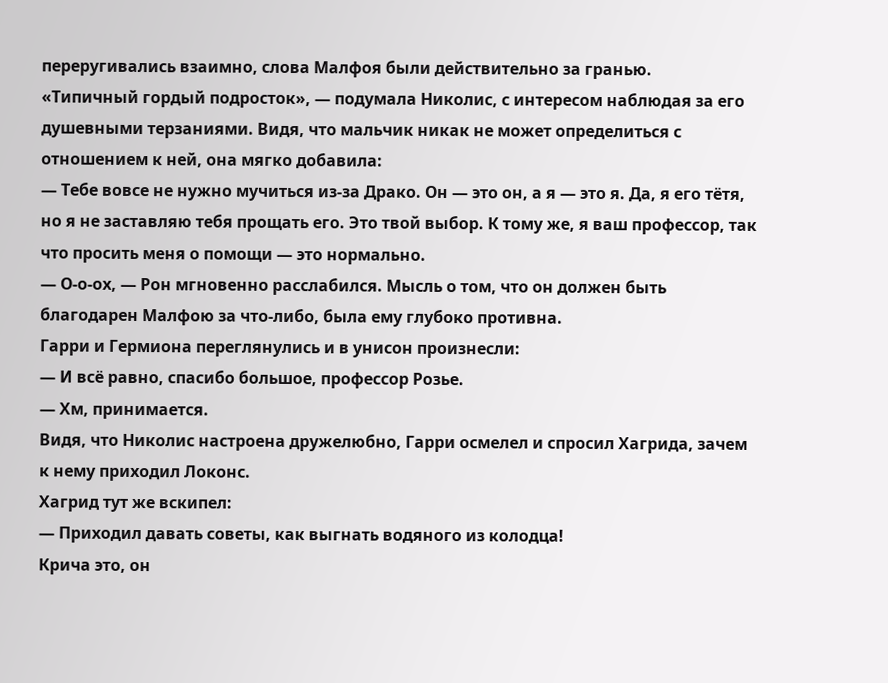переругивались взаимно, слова Малфоя были действительно за гранью.
«Типичный гордый подросток», — подумала Николис, с интересом наблюдая за его душевными терзаниями. Видя, что мальчик никак не может определиться с отношением к ней, она мягко добавила:
— Тебе вовсе не нужно мучиться из-за Драко. Он — это он, а я — это я. Да, я его тётя, но я не заставляю тебя прощать его. Это твой выбор. К тому же, я ваш профессор, так что просить меня о помощи — это нормально.
— О-о-ох, — Рон мгновенно расслабился. Мысль о том, что он должен быть благодарен Малфою за что-либо, была ему глубоко противна.
Гарри и Гермиона переглянулись и в унисон произнесли:
— И всё равно, спасибо большое, профессор Розье.
— Хм, принимается.
Видя, что Николис настроена дружелюбно, Гарри осмелел и спросил Хагрида, зачем к нему приходил Локонс.
Хагрид тут же вскипел:
— Приходил давать советы, как выгнать водяного из колодца!
Крича это, он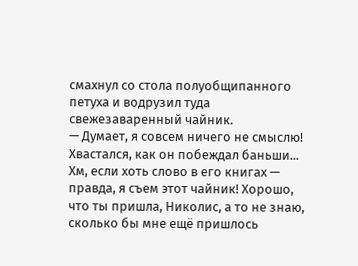смахнул со стола полуобщипанного петуха и водрузил туда свежезаваренный чайник.
— Думает, я совсем ничего не смыслю! Хвастался, как он побеждал баньши... Хм, если хоть слово в его книгах — правда, я съем этот чайник! Хорошо, что ты пришла, Николис, а то не знаю, сколько бы мне ещё пришлось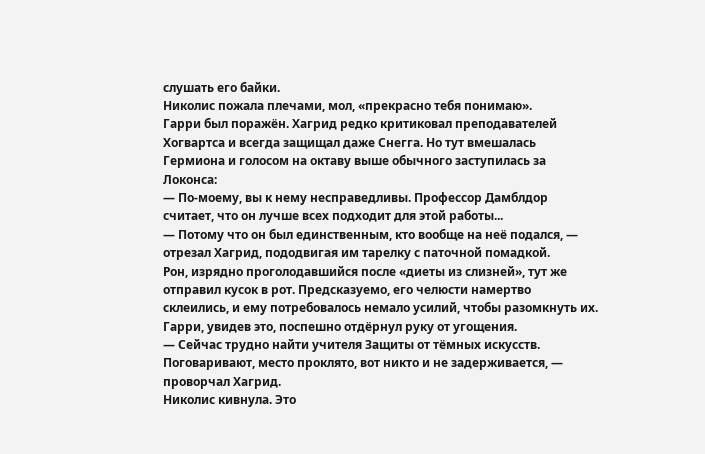слушать его байки.
Николис пожала плечами, мол, «прекрасно тебя понимаю».
Гарри был поражён. Хагрид редко критиковал преподавателей Хогвартса и всегда защищал даже Снегга. Но тут вмешалась Гермиона и голосом на октаву выше обычного заступилась за Локонса:
— По-моему, вы к нему несправедливы. Профессор Дамблдор считает, что он лучше всех подходит для этой работы...
— Потому что он был единственным, кто вообще на неё подался, — отрезал Хагрид, пододвигая им тарелку с паточной помадкой.
Рон, изрядно проголодавшийся после «диеты из слизней», тут же отправил кусок в рот. Предсказуемо, его челюсти намертво склеились, и ему потребовалось немало усилий, чтобы разомкнуть их. Гарри, увидев это, поспешно отдёрнул руку от угощения.
— Сейчас трудно найти учителя Защиты от тёмных искусств. Поговаривают, место проклято, вот никто и не задерживается, — проворчал Хагрид.
Николис кивнула. Это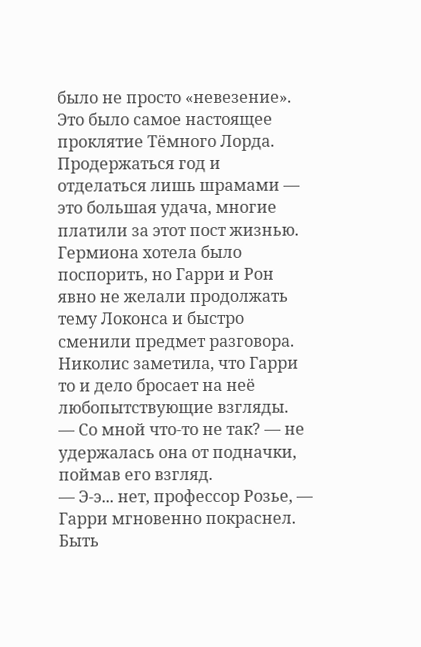было не просто «невезение». Это было самое настоящее проклятие Тёмного Лорда. Продержаться год и отделаться лишь шрамами — это большая удача, многие платили за этот пост жизнью.
Гермиона хотела было поспорить, но Гарри и Рон явно не желали продолжать тему Локонса и быстро сменили предмет разговора. Николис заметила, что Гарри то и дело бросает на неё любопытствующие взгляды.
— Со мной что-то не так? — не удержалась она от подначки, поймав его взгляд.
— Э-э... нет, профессор Розье, — Гарри мгновенно покраснел. Быть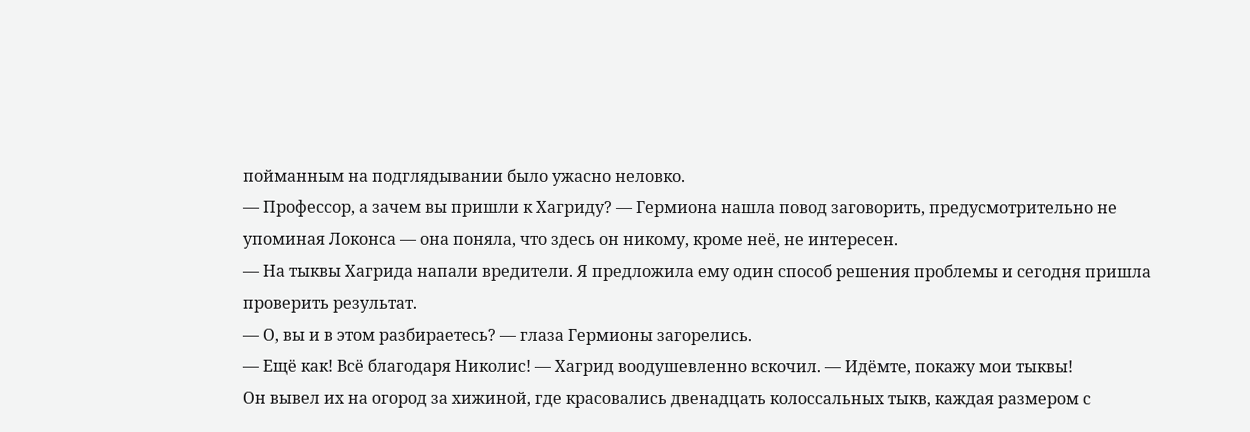пойманным на подглядывании было ужасно неловко.
— Профессор, а зачем вы пришли к Хагриду? — Гермиона нашла повод заговорить, предусмотрительно не упоминая Локонса — она поняла, что здесь он никому, кроме неё, не интересен.
— На тыквы Хагрида напали вредители. Я предложила ему один способ решения проблемы и сегодня пришла проверить результат.
— О, вы и в этом разбираетесь? — глаза Гермионы загорелись.
— Ещё как! Всё благодаря Николис! — Хагрид воодушевленно вскочил. — Идёмте, покажу мои тыквы!
Он вывел их на огород за хижиной, где красовались двенадцать колоссальных тыкв, каждая размером с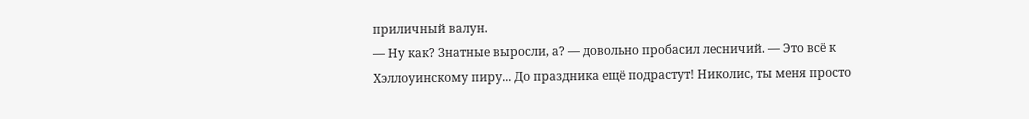приличный валун.
— Ну как? Знатные выросли, а? — довольно пробасил лесничий. — Это всё к Хэллоуинскому пиру... До праздника ещё подрастут! Николис, ты меня просто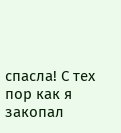спасла! С тех пор как я закопал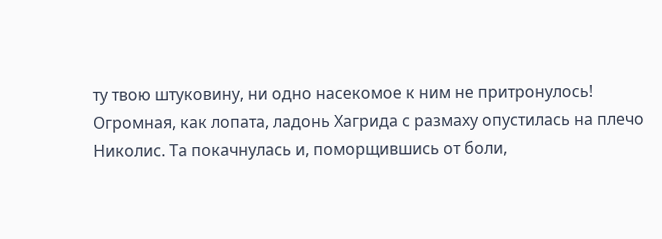ту твою штуковину, ни одно насекомое к ним не притронулось!
Огромная, как лопата, ладонь Хагрида с размаху опустилась на плечо Николис. Та покачнулась и, поморщившись от боли,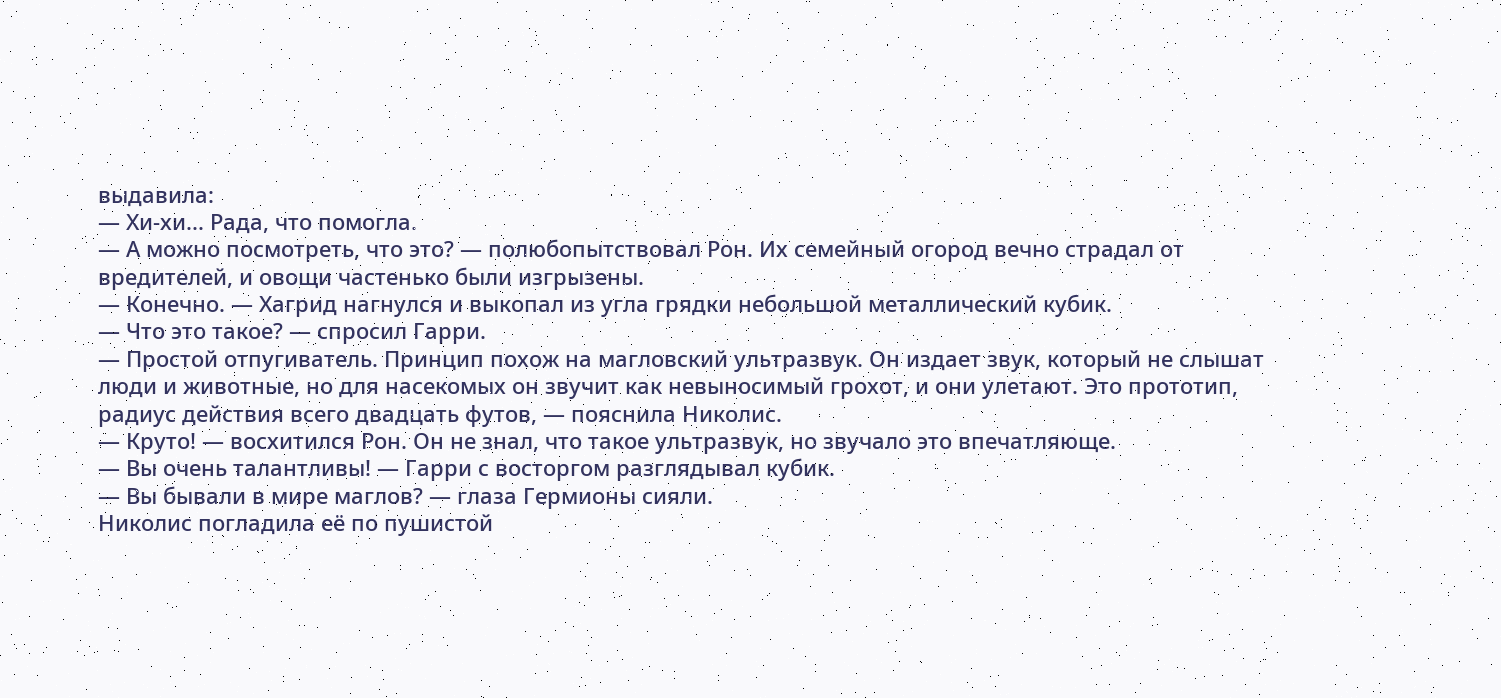выдавила:
— Хи-хи... Рада, что помогла.
— А можно посмотреть, что это? — полюбопытствовал Рон. Их семейный огород вечно страдал от вредителей, и овощи частенько были изгрызены.
— Конечно. — Хагрид нагнулся и выкопал из угла грядки небольшой металлический кубик.
— Что это такое? — спросил Гарри.
— Простой отпугиватель. Принцип похож на магловский ультразвук. Он издает звук, который не слышат люди и животные, но для насекомых он звучит как невыносимый грохот, и они улетают. Это прототип, радиус действия всего двадцать футов, — пояснила Николис.
— Круто! — восхитился Рон. Он не знал, что такое ультразвук, но звучало это впечатляюще.
— Вы очень талантливы! — Гарри с восторгом разглядывал кубик.
— Вы бывали в мире маглов? — глаза Гермионы сияли.
Николис погладила её по пушистой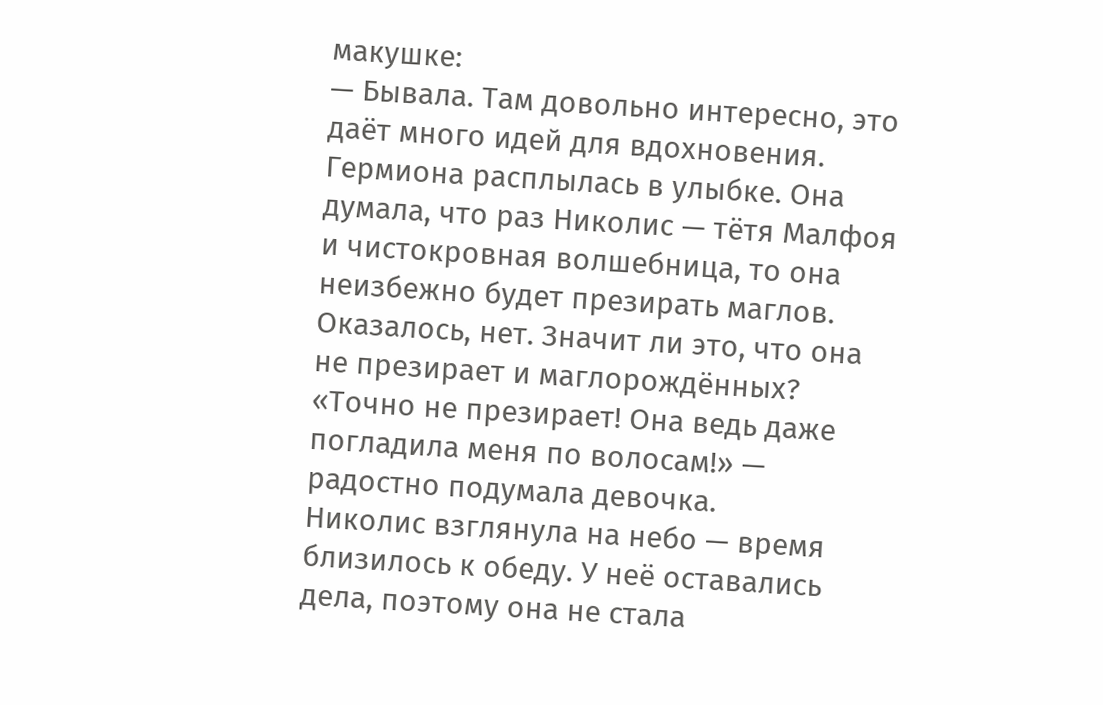макушке:
— Бывала. Там довольно интересно, это даёт много идей для вдохновения.
Гермиона расплылась в улыбке. Она думала, что раз Николис — тётя Малфоя и чистокровная волшебница, то она неизбежно будет презирать маглов. Оказалось, нет. Значит ли это, что она не презирает и маглорождённых? «Точно не презирает! Она ведь даже погладила меня по волосам!» — радостно подумала девочка.
Николис взглянула на небо — время близилось к обеду. У неё оставались дела, поэтому она не стала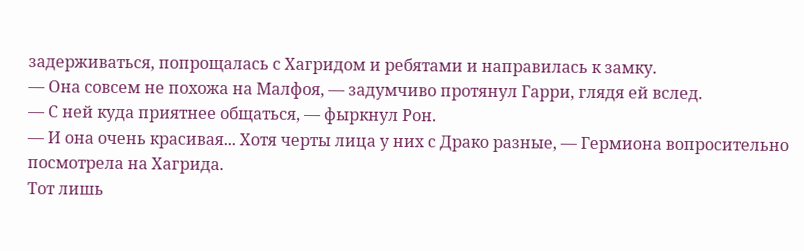задерживаться, попрощалась с Хагридом и ребятами и направилась к замку.
— Она совсем не похожа на Малфоя, — задумчиво протянул Гарри, глядя ей вслед.
— С ней куда приятнее общаться, — фыркнул Рон.
— И она очень красивая... Хотя черты лица у них с Драко разные, — Гермиона вопросительно посмотрела на Хагрида.
Тот лишь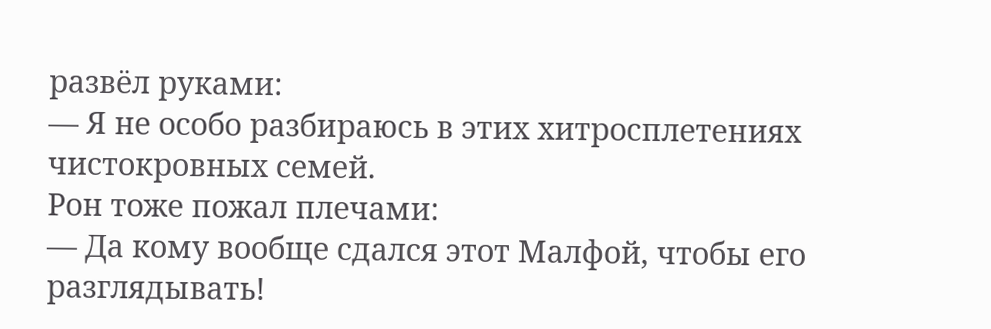развёл руками:
— Я не особо разбираюсь в этих хитросплетениях чистокровных семей.
Рон тоже пожал плечами:
— Да кому вообще сдался этот Малфой, чтобы его разглядывать!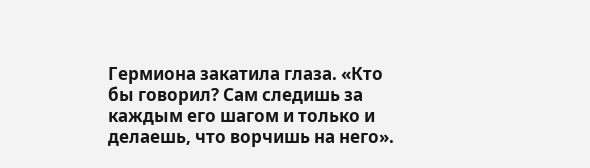Гермиона закатила глаза. «Кто бы говорил? Сам следишь за каждым его шагом и только и делаешь, что ворчишь на него».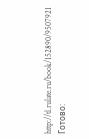http://tl.rulate.ru/book/152890/9507921
Готово: